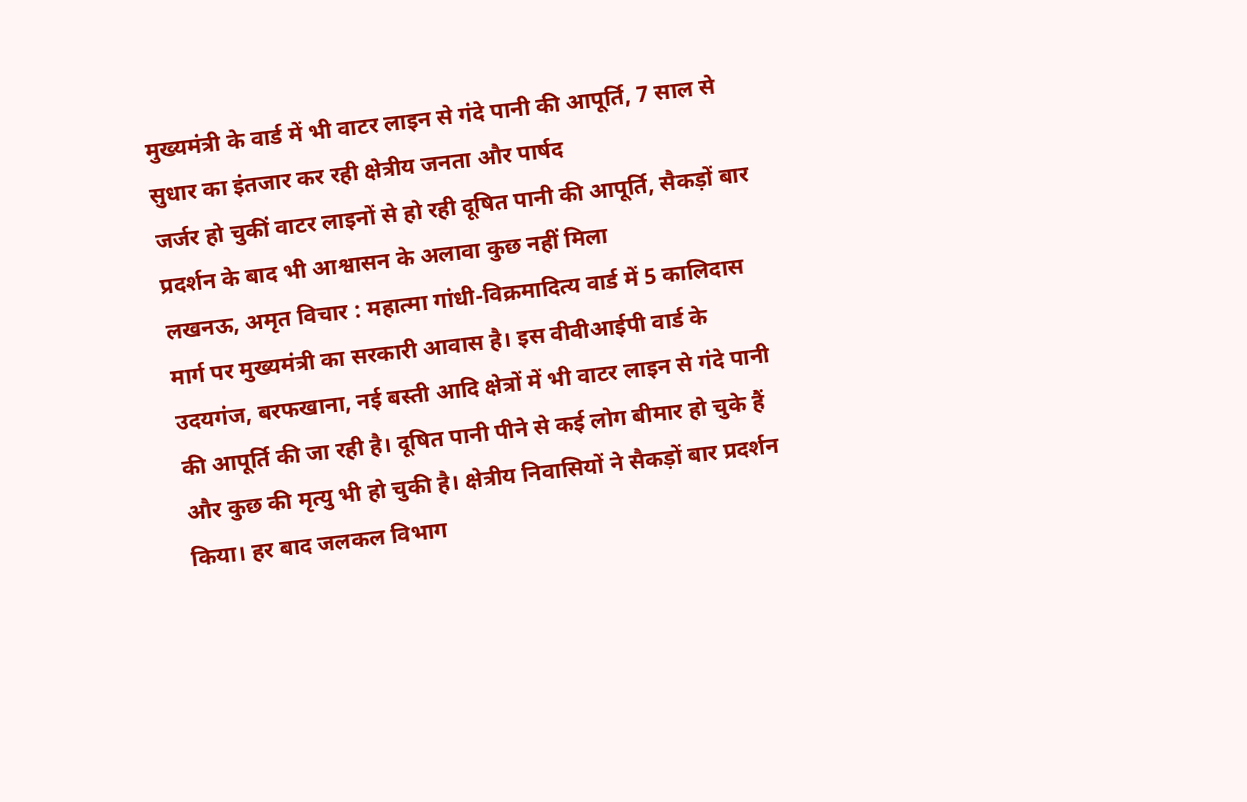मुख्यमंत्री के वार्ड में भी वाटर लाइन से गंदे पानी की आपूर्ति, 7 साल से सुधार का इंतजार कर रही क्षेत्रीय जनता और पार्षद
जर्जर हो चुकीं वाटर लाइनों से हो रही दूषित पानी की आपूर्ति, सैकड़ों बार प्रदर्शन के बाद भी आश्वासन के अलावा कुछ नहीं मिला
लखनऊ, अमृत विचार : महात्मा गांधी-विक्रमादित्य वार्ड में 5 कालिदास मार्ग पर मुख्यमंत्री का सरकारी आवास है। इस वीवीआईपी वार्ड के उदयगंज, बरफखाना, नई बस्ती आदि क्षेत्रों में भी वाटर लाइन से गंदे पानी की आपूर्ति की जा रही है। दूषित पानी पीने से कई लोग बीमार हो चुके हैं और कुछ की मृत्यु भी हो चुकी है। क्षेत्रीय निवासियों ने सैकड़ों बार प्रदर्शन किया। हर बाद जलकल विभाग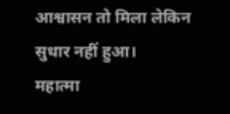आश्वासन तो मिला लेकिन सुधार नहीं हुआ।
महात्मा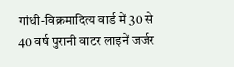गांधी-विक्रमादित्य वार्ड में 30 से 40 वर्ष पुरानी वाटर लाइनें जर्जर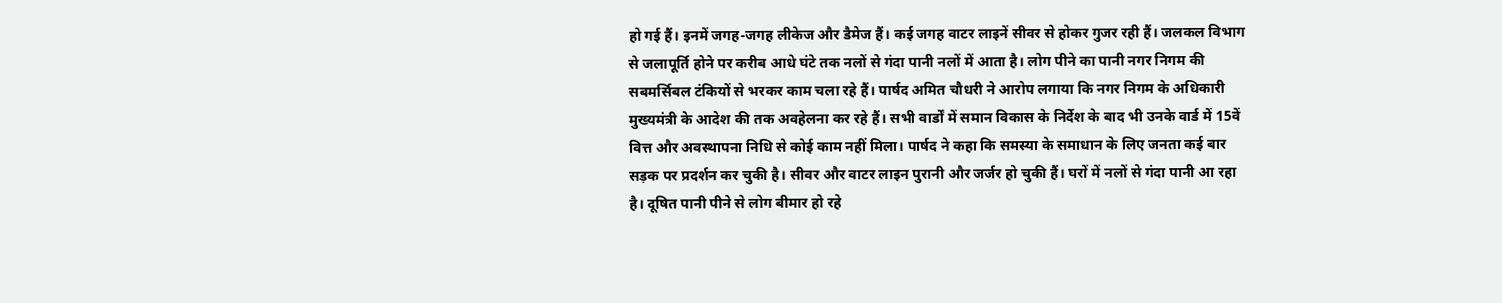हो गई हैं। इनमें जगह-जगह लीकेज और डैमेज हैं। कई जगह वाटर लाइनें सीवर से होकर गुजर रही हैं। जलकल विभाग से जलापूर्ति होने पर करीब आधे घंटे तक नलों से गंदा पानी नलों में आता है। लोग पीने का पानी नगर निगम की सबमर्सिबल टंकियों से भरकर काम चला रहे हैं। पार्षद अमित चौधरी ने आरोप लगाया कि नगर निगम के अधिकारी मुख्यमंत्री के आदेश की तक अवहेलना कर रहे हैं। सभी वार्डों में समान विकास के निर्देश के बाद भी उनके वार्ड में 15वें वित्त और अवस्थापना निधि से कोई काम नहीं मिला। पार्षद ने कहा कि समस्या के समाधान के लिए जनता कई बार सड़क पर प्रदर्शन कर चुकी है। सीवर और वाटर लाइन पुरानी और जर्जर हो चुकी हैं। घरों में नलों से गंदा पानी आ रहा है। दूषित पानी पीने से लोग बीमार हो रहे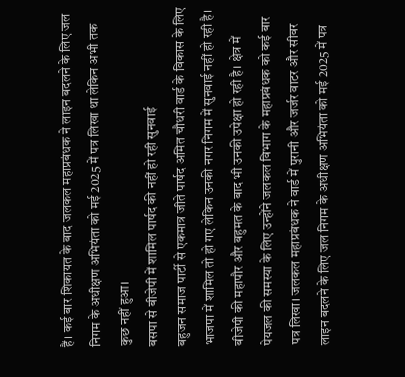हैं। कई बार शिकायत के बाद जलकल महाप्रबंधक ने लाइन बदलने के लिए जल निगम के अधीक्षण अभियंता को मई 2025 में पत्र लिखा था लेकिन अभी तक कुछ नहीं हुआ।
बसपा से बीजेपी में शामिल पार्षद की नहीं हो रही सुनवाई
बहुजन समाज पार्टी से एकमात्र जीते पार्षद अमित चौधरी वार्ड के विकास के लिए भाजपा में शामिल तो हो गए लेकिन उनकी नगर निगम में सुनवाई नहीं हो रही है। बीजेपी की महापौर और बहुमत के बाद भी उनकी उपेक्षा हो रही है। क्षेत्र में पेयजल की समस्या के लिए उन्होंने जलकल विभाग के महाप्रबंधक को कई बार पत्र लिखा। जलकल महाप्रबंधक ने वार्ड में पुरानी और जर्जर वाटर और सीवर लाइन बदलने के लिए जल निगम के अधीक्षण अभियंता को मई 2025 में पत्र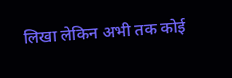लिखा लेकिन अभी तक कोई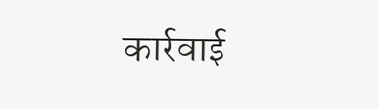कार्रवाई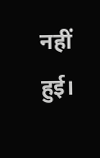नहीं हुई।